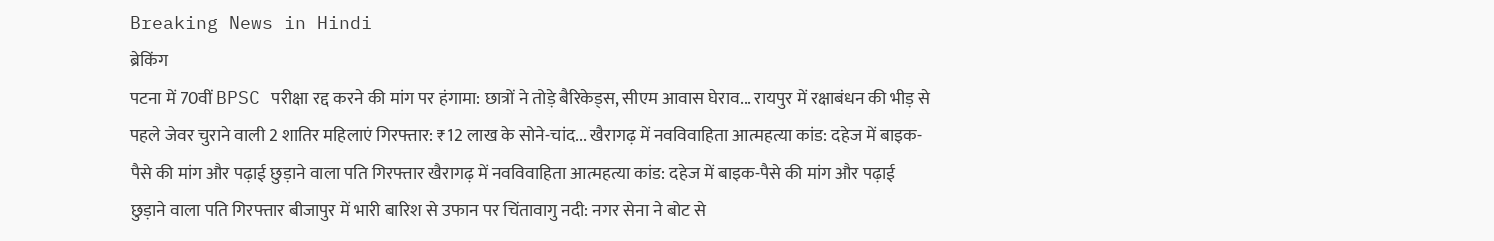Breaking News in Hindi
ब्रेकिंग
पटना में 70वीं BPSC परीक्षा रद्द करने की मांग पर हंगामा: छात्रों ने तोड़े बैरिकेड्स, सीएम आवास घेराव... रायपुर में रक्षाबंधन की भीड़ से पहले जेवर चुराने वाली 2 शातिर महिलाएं गिरफ्तार: ₹12 लाख के सोने-चांद... खैरागढ़ में नवविवाहिता आत्महत्या कांड: दहेज में बाइक-पैसे की मांग और पढ़ाई छुड़ाने वाला पति गिरफ्तार खैरागढ़ में नवविवाहिता आत्महत्या कांड: दहेज में बाइक-पैसे की मांग और पढ़ाई छुड़ाने वाला पति गिरफ्तार बीजापुर में भारी बारिश से उफान पर चिंतावागु नदी: नगर सेना ने बोट से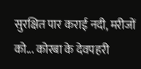सुरक्षित पार कराई नदी, मरीजों को... कोरबा के देवपहरी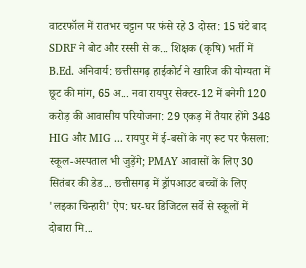वाटरफॉल में रातभर चट्टान पर फंसे रहे 3 दोस्त: 15 घंटे बाद SDRF ने बोट और रस्सी से क... शिक्षक (कृषि) भर्ती में B.Ed. अनिवार्य: छत्तीसगढ़ हाईकोर्ट ने खारिज की योग्यता में छूट की मांग, 65 अ... नवा रायपुर सेक्टर-12 में बनेगी 120 करोड़ की आवासीय परियोजना: 29 एकड़ में तैयार होंगे 348 HIG और MIG ... रायपुर में ई-बसों के नए रूट पर फैसला: स्कूल-अस्पताल भी जुड़ेंगे; PMAY आवासों के लिए 30 सितंबर की डेड... छत्तीसगढ़ में ड्रॉपआउट बच्चों के लिए 'लइका चिन्हारी' ऐप: घर-घर डिजिटल सर्वे से स्कूलों में दोबारा मि...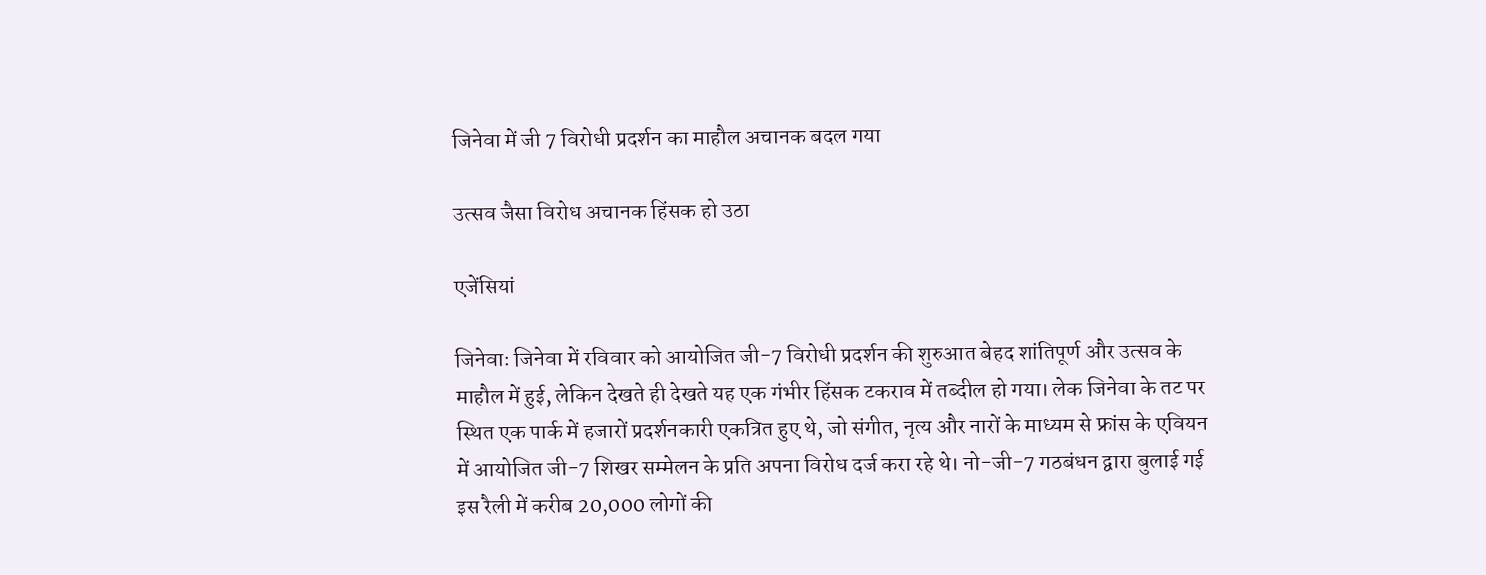जिनेवा में जी 7 विरोधी प्रदर्शन का माहौल अचानक बदल गया

उत्सव जैसा विरोध अचानक हिंसक हो उठा

एजेंसियां

जिनेवाः जिनेवा में रविवार को आयोजित जी-7 विरोधी प्रदर्शन की शुरुआत बेहद शांतिपूर्ण और उत्सव के माहौल में हुई, लेकिन देखते ही देखते यह एक गंभीर हिंसक टकराव में तब्दील हो गया। लेक जिनेवा के तट पर स्थित एक पार्क में हजारों प्रदर्शनकारी एकत्रित हुए थे, जो संगीत, नृत्य और नारों के माध्यम से फ्रांस के एवियन में आयोजित जी-7 शिखर सम्मेलन के प्रति अपना विरोध दर्ज करा रहे थे। नो-जी-7 गठबंधन द्वारा बुलाई गई इस रैली में करीब 20,000 लोगों की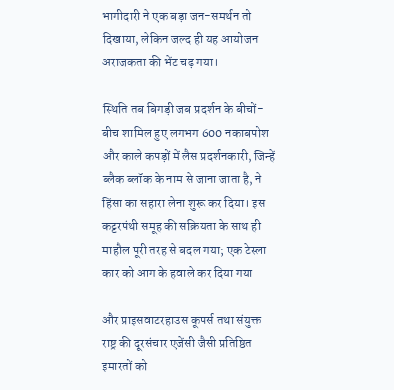भागीदारी ने एक बड़ा जन-समर्थन तो दिखाया, लेकिन जल्द ही यह आयोजन अराजकता की भेंट चढ़ गया।

स्थिति तब बिगड़ी जब प्रदर्शन के बीचों-बीच शामिल हुए लगभग 600 नकाबपोश और काले कपड़ों में लैस प्रदर्शनकारी, जिन्हें ब्लैक ब्लॉक के नाम से जाना जाता है, ने हिंसा का सहारा लेना शुरू कर दिया। इस कट्टरपंथी समूह की सक्रियता के साथ ही माहौल पूरी तरह से बदल गया; एक टेस्ला कार को आग के हवाले कर दिया गया

और प्राइसवाटरहाउस कूपर्स तथा संयुक्त राष्ट्र की दूरसंचार एजेंसी जैसी प्रतिष्ठित इमारतों को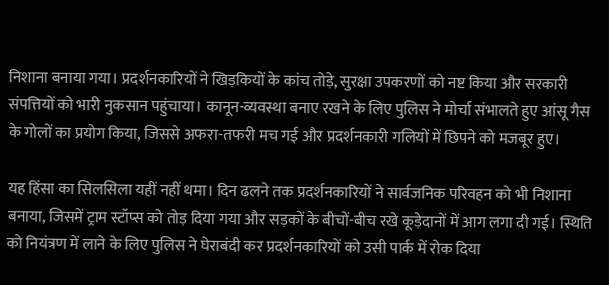निशाना बनाया गया। प्रदर्शनकारियों ने खिड़कियों के कांच तोड़े, सुरक्षा उपकरणों को नष्ट किया और सरकारी संपत्तियों को भारी नुकसान पहुंचाया। कानून-व्यवस्था बनाए रखने के लिए पुलिस ने मोर्चा संभालते हुए आंसू गैस के गोलों का प्रयोग किया, जिससे अफरा-तफरी मच गई और प्रदर्शनकारी गलियों में छिपने को मजबूर हुए।

यह हिंसा का सिलसिला यहीं नहीं थमा। दिन ढलने तक प्रदर्शनकारियों ने सार्वजनिक परिवहन को भी निशाना बनाया, जिसमें ट्राम स्टॉप्स को तोड़ दिया गया और सड़कों के बीचों-बीच रखे कूड़ेदानों में आग लगा दी गई। स्थिति को नियंत्रण में लाने के लिए पुलिस ने घेराबंदी कर प्रदर्शनकारियों को उसी पार्क में रोक दिया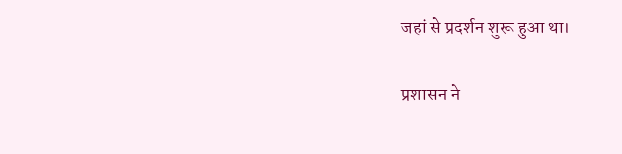जहां से प्रदर्शन शुरू हुआ था।

प्रशासन ने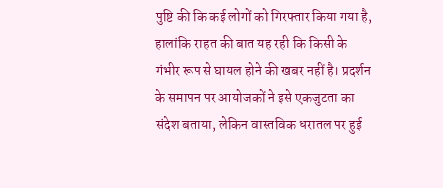पुष्टि की कि कई लोगों को गिरफ्तार किया गया है, हालांकि राहत की बात यह रही कि किसी के गंभीर रूप से घायल होने की खबर नहीं है। प्रदर्शन के समापन पर आयोजकों ने इसे एकजुटता का संदेश बताया, लेकिन वास्तविक धरातल पर हुई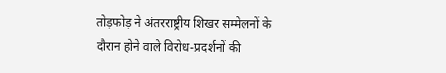तोड़फोड़ ने अंतरराष्ट्रीय शिखर सम्मेलनों के दौरान होने वाले विरोध-प्रदर्शनों की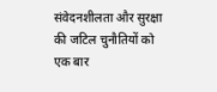संवेदनशीलता और सुरक्षा की जटिल चुनौतियों को एक बार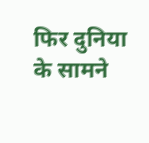फिर दुनिया के सामने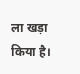ला खड़ा किया है।